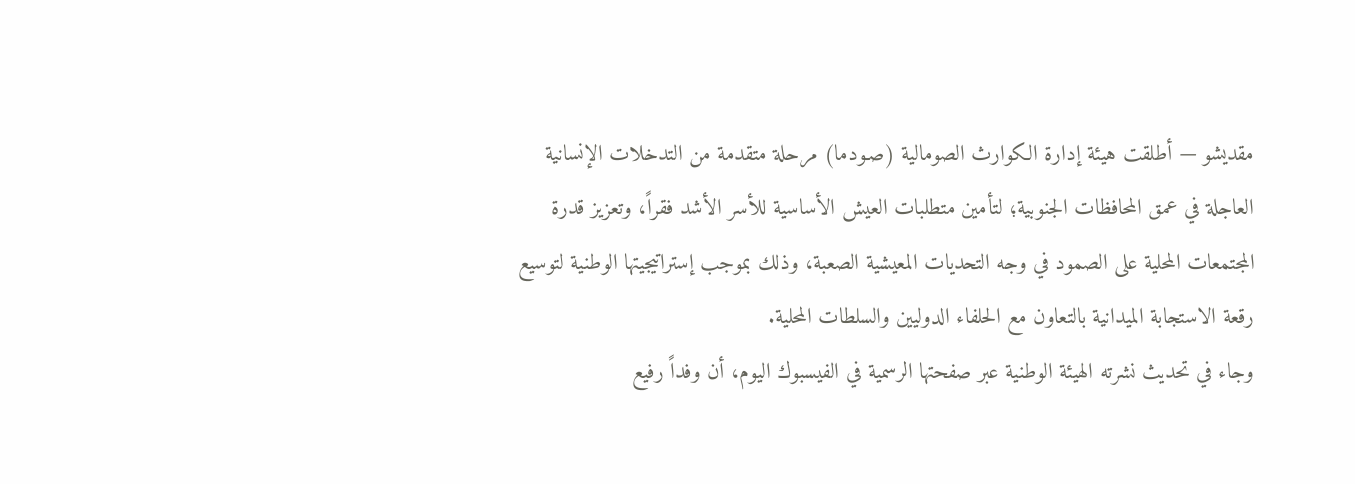مقديشو — أطلقت هيئة إدارة الكوارث الصومالية (صـودما) مرحلة متقدمة من التدخلات الإنسانية العاجلة في عمق المحافظات الجنوبية؛ لتأمين متطلبات العيش الأساسية للأسر الأشد فقراً، وتعزيز قدرة المجتمعات المحلية على الصمود في وجه التحديات المعيشية الصعبة، وذلك بموجب إستراتيجيتها الوطنية لتوسيع رقعة الاستجابة الميدانية بالتعاون مع الحلفاء الدوليين والسلطات المحلية.
وجاء في تحديث نشرته الهيئة الوطنية عبر صفحتها الرسمية في الفيسبوك اليوم، أن وفداً رفيع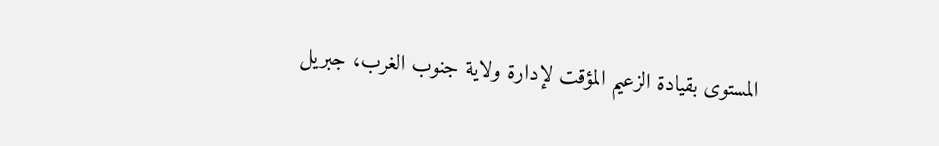المستوى بقيادة الزعيم المؤقت لإدارة ولاية جنوب الغرب، جبريل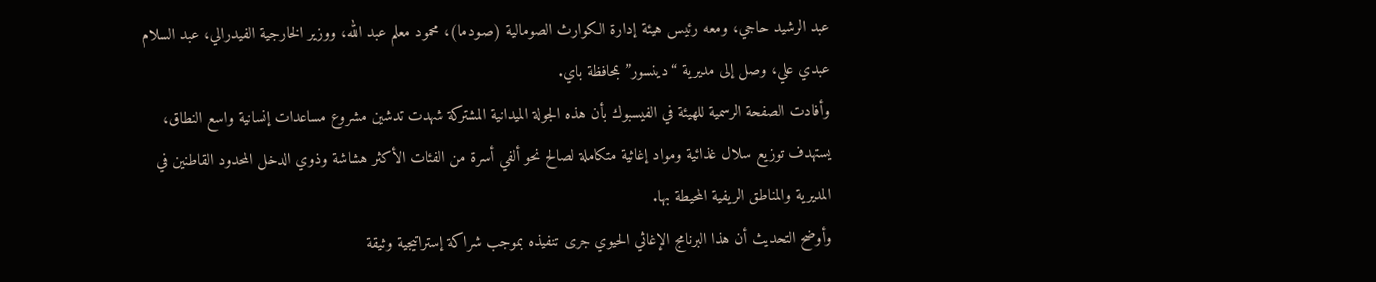عبد الرشيد حاجي، ومعه رئيس هيئة إدارة الكوارث الصومالية (صـودما)، محمود معلم عبد الله، ووزير الخارجية الفيدرالي، عبد السلام عبدي علي، وصل إلى مديرية “دينسور” بمحافظة باي.
وأفادت الصفحة الرسمية للهيئة في الفيسبوك بأن هذه الجولة الميدانية المشتركة شهدت تدشين مشروع مساعدات إنسانية واسع النطاق، يستهدف توزيع سلال غذائية ومواد إغاثية متكاملة لصالح نحو ألفي أسرة من الفئات الأكثر هشاشة وذوي الدخل المحدود القاطنين في المديرية والمناطق الريفية المحيطة بها.
وأوضح التحديث أن هذا البرنامج الإغاثي الحيوي جرى تنفيذه بموجب شراكة إستراتيجية وثيقة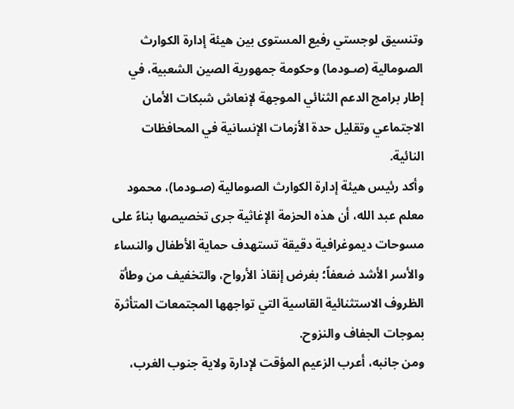وتنسيق لوجستي رفيع المستوى بين هيئة إدارة الكوارث الصومالية (صـودما) وحكومة جمهورية الصين الشعبية، في إطار برامج الدعم الثنائي الموجهة لإنعاش شبكات الأمان الاجتماعي وتقليل حدة الأزمات الإنسانية في المحافظات النائية.
وأكد رئيس هيئة إدارة الكوارث الصومالية (صـودما)، محمود معلم عبد الله، أن هذه الحزمة الإغاثية جرى تخصيصها بناءً على مسوحات ديموغرافية دقيقة تستهدف حماية الأطفال والنساء والأسر الأشد ضعفاً؛ بغرض إنقاذ الأرواح، والتخفيف من وطأة الظروف الاستثنائية القاسية التي تواجهها المجتمعات المتأثرة بموجات الجفاف والنزوح.
ومن جانبه، أعرب الزعيم المؤقت لإدارة ولاية جنوب الغرب،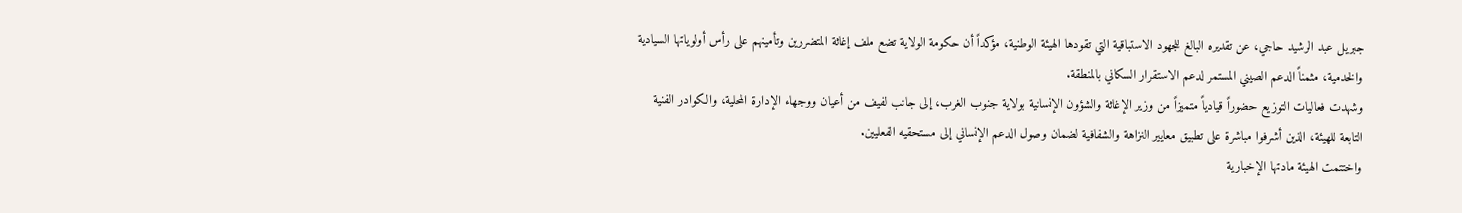جبريل عبد الرشيد حاجي، عن تقديره البالغ للجهود الاستباقية التي تقودها الهيئة الوطنية، مؤكداً أن حكومة الولاية تضع ملف إغاثة المتضررين وتأمينهم على رأس أولوياتها السيادية والخدمية، مثمناً الدعم الصيني المستمر لدعم الاستقرار السكاني بالمنطقة.
وشهدت فعاليات التوزيع حضوراً قيادياً متميزاً من وزير الإغاثة والشؤون الإنسانية بولاية جنوب الغرب، إلى جانب لفيف من أعيان ووجهاء الإدارة المحلية، والكوادر الفنية التابعة للهيئة، الذين أشرفوا مباشرة على تطبيق معايير النزاهة والشفافية لضمان وصول الدعم الإنساني إلى مستحقيه الفعليين.
واختتمت الهيئة مادتها الإخبارية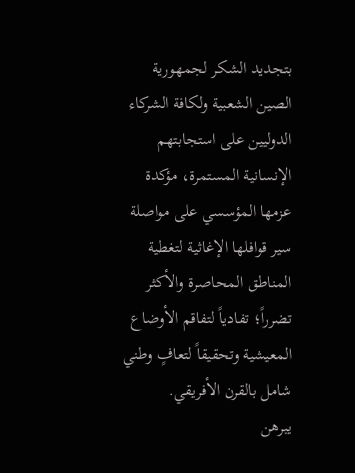بتجديد الشكر لجمهورية الصين الشعبية ولكافة الشركاء الدوليين على استجابتهم الإنسانية المستمرة، مؤكدة عزمها المؤسسي على مواصلة سير قوافلها الإغاثية لتغطية المناطق المحاصرة والأكثر تضرراً؛ تفادياً لتفاقم الأوضاع المعيشية وتحقيقاً لتعافٍ وطني شامل بالقرن الأفريقي.
يبرهن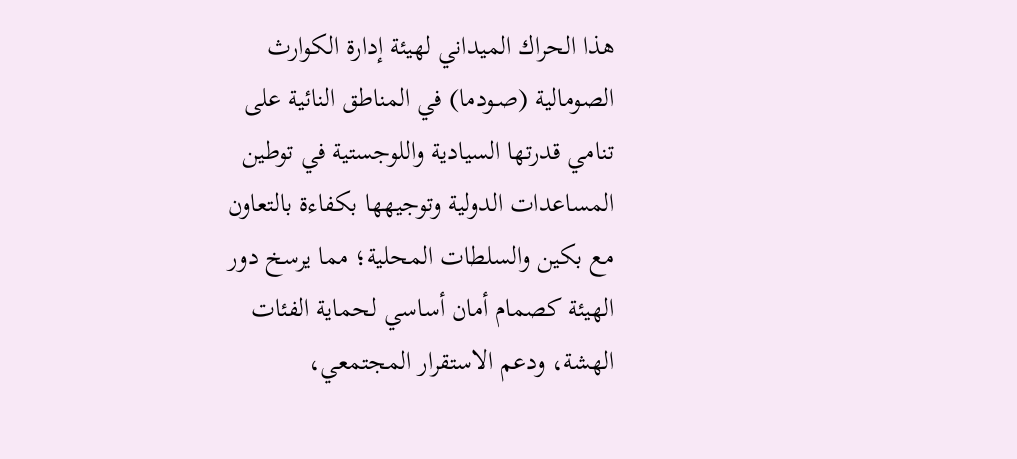هذا الحراك الميداني لهيئة إدارة الكوارث الصومالية (صـودما) في المناطق النائية على تنامي قدرتها السيادية واللوجستية في توطين المساعدات الدولية وتوجيهها بكفاءة بالتعاون مع بكين والسلطات المحلية؛ مما يرسخ دور الهيئة كصمام أمان أساسي لحماية الفئات الهشة، ودعم الاستقرار المجتمعي،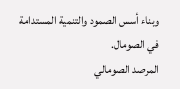وبناء أسس الصمود والتنمية المستدامة في الصومال.
المرصد الصومالي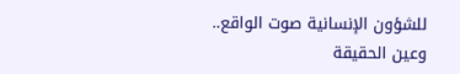للشؤون الإنسانية صوت الواقع.. وعين الحقيقة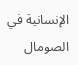الإنسانية في الصومال